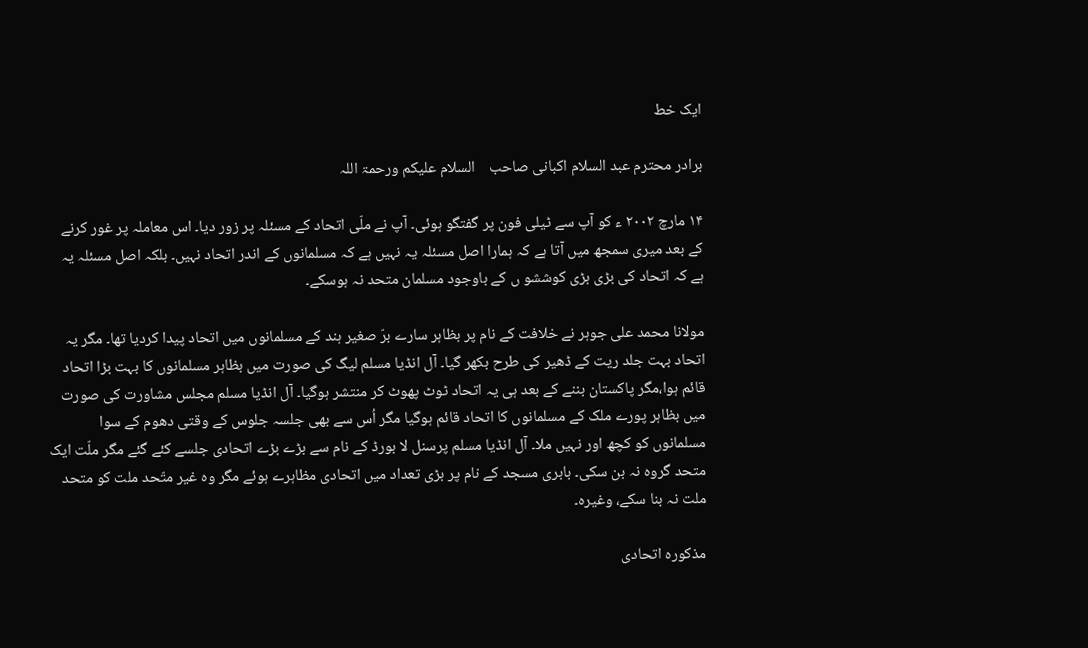ایک خط

برادر محترم عبد السلام اکبانی صاحب    السلام علیکم ورحمۃ اللہ

۱۴ مارچ ۲۰۰۲ ء کو آپ سے ٹیلی فون پر گفتگو ہوئی۔ آپ نے ملّی اتحاد کے مسئلہ پر زور دیا۔ اس معاملہ پر غور کرنے کے بعد میری سمجھ میں آتا ہے کہ ہمارا اصل مسئلہ یہ نہیں ہے کہ مسلمانوں کے اندر اتحاد نہیں۔ بلکہ اصل مسئلہ یہ ہے کہ اتحاد کی بڑی بڑی کوششو ں کے باوجود مسلمان متحد نہ ہوسکے۔

مولانا محمد علی جوہر نے خلافت کے نام پر بظاہر سارے برّ صغیر ہند کے مسلمانوں میں اتحاد پیدا کردیا تھا۔ مگر یہ اتحاد بہت جلد ریت کے ڈھیر کی طرح بکھر گیا۔ آل انڈیا مسلم لیگ کی صورت میں بظاہر مسلمانوں کا بہت بڑا اتحاد قائم ہوا،مگر پاکستان بننے کے بعد ہی یہ اتحاد ٹوٹ پھوٹ کر منتشر ہوگیا۔ آل انڈیا مسلم مجلس مشاورت کی صورت میں بظاہر پورے ملک کے مسلمانوں کا اتحاد قائم ہوگیا مگر اُس سے بھی جلسہ جلوس کے وقتی دھوم کے سوا مسلمانوں کو کچھ اور نہیں ملا۔ آل انڈیا مسلم پرسنل لا بورڈ کے نام سے بڑے بڑے اتحادی جلسے کئے گئے مگر ملّت ایک متحد گروہ نہ بن سکی۔ بابری مسجد کے نام پر بڑی تعداد میں اتحادی مظاہرے ہوئے مگر وہ غیر متّحد ملت کو متحد ملت نہ بنا سکے، وغیرہ۔

مذکورہ اتحادی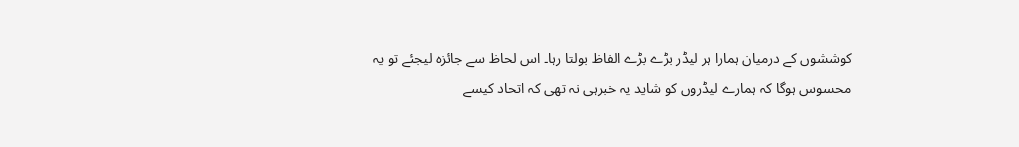کوششوں کے درمیان ہمارا ہر لیڈر بڑے بڑے الفاظ بولتا رہا۔ اس لحاظ سے جائزہ لیجئے تو یہ محسوس ہوگا کہ ہمارے لیڈروں کو شاید یہ خبرہی نہ تھی کہ اتحاد کیسے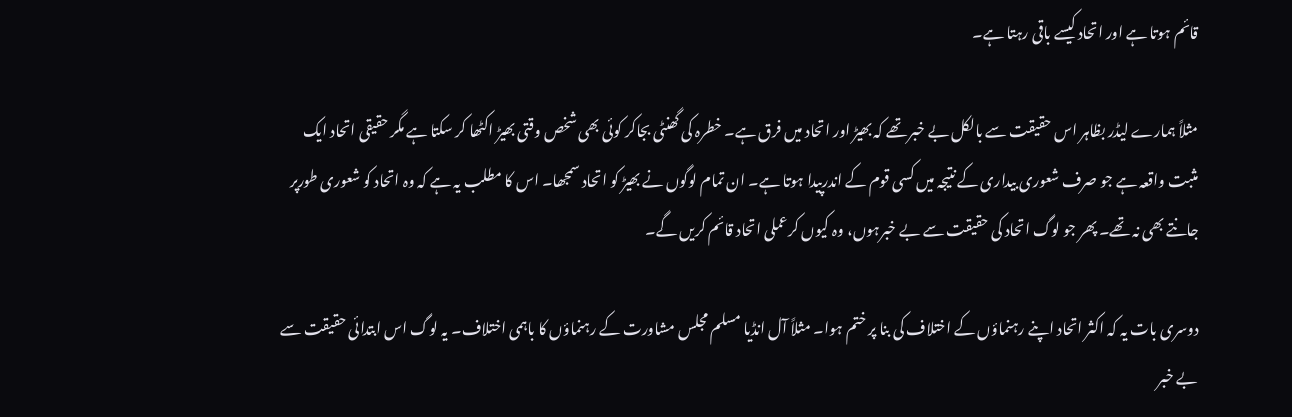قائم ہوتا ہے اور اتحاد کیسے باقی رہتا ہے۔

مثلاً ہمارے لیڈر بظاہر اس حقیقت سے بالکل بے خبر تھے کہ بھیڑ اور اتحاد میں فرق ہے۔ خطرہ کی گھنٹی بجاکر کوئی بھی شخص وقتی بھیڑ اکٹھا کر سکتا ہے مگر حقیقی اتحاد ایک مثبت واقعہ ہے جو صرف شعوری بیداری کے نتیجہ میں کسی قوم کے اندرپیدا ہوتا ہے۔ ان تمام لوگوں نے بھیڑ کو اتحاد سمجھا۔ اس کا مطلب یہ ہے کہ وہ اتحاد کو شعوری طورپر جانتے بھی نہ تھے۔ پھر جو لوگ اتحاد کی حقیقت سے بے خبرہوں، وہ کیوں کرعملی اتحاد قائم کریں گے۔

دوسری بات یہ کہ اکثر اتحاد اپنے رہنماؤں کے اختلاف کی بنا پر ختم ہوا۔ مثلاً آل انڈیا مسلم مجلس مشاورت کے رہنماؤں کا باہمی اختلاف۔ یہ لوگ اس ابتدائی حقیقت سے بے خبر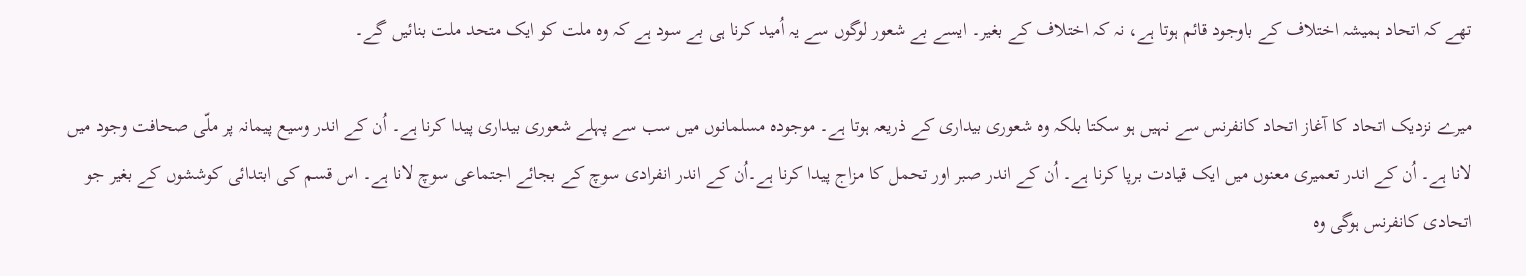تھے کہ اتحاد ہمیشہ اختلاف کے باوجود قائم ہوتا ہے، نہ کہ اختلاف کے بغیر۔ ایسے بے شعور لوگوں سے یہ اُمید کرنا ہی بے سود ہے کہ وہ ملت کو ایک متحد ملت بنائیں گے۔

میرے نزدیک اتحاد کا آغاز اتحاد کانفرنس سے نہیں ہو سکتا بلکہ وہ شعوری بیداری کے ذریعہ ہوتا ہے۔ موجودہ مسلمانوں میں سب سے پہلے شعوری بیداری پیدا کرنا ہے۔ اُن کے اندر وسیع پیمانہ پر ملّی صحافت وجود میں لانا ہے۔ اُن کے اندر تعمیری معنوں میں ایک قیادت برپا کرنا ہے۔ اُن کے اندر صبر اور تحمل کا مزاج پیدا کرنا ہے۔اُن کے اندر انفرادی سوچ کے بجائے اجتماعی سوچ لانا ہے۔ اس قسم کی ابتدائی کوششوں کے بغیر جو اتحادی کانفرنس ہوگی وہ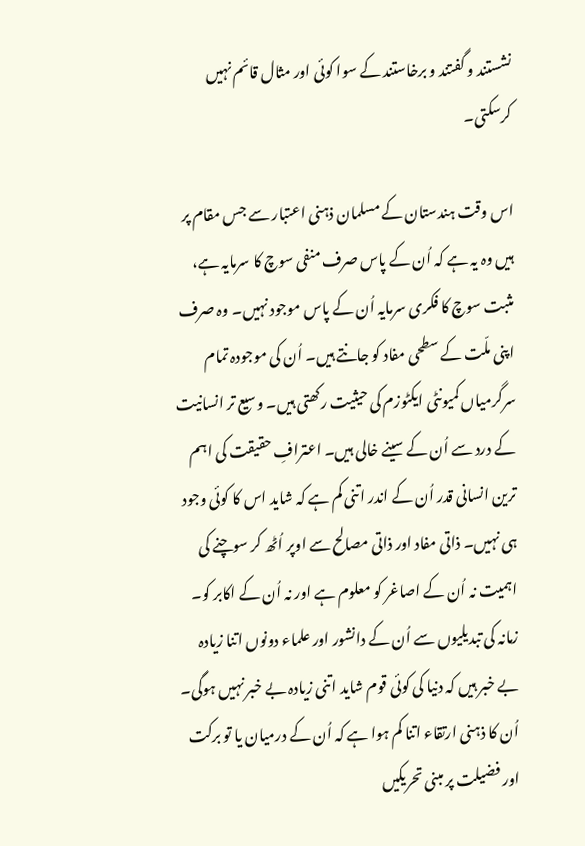نشستند و گفتند و برخاستند کے سوا کوئی اور مثال قائم نہیں کرسکتی۔

اس وقت ہندستان کے مسلمان ذہنی اعتبار سے جس مقام پر ہیں وہ یہ ہے کہ اُن کے پاس صرف منفی سوچ کا سرمایہ ہے، مثبت سوچ کا فکری سرمایہ اُن کے پاس موجود نہیں۔ وہ صرف اپنی ملّت کے سطحی مفاد کو جانتے ہیں۔ اُن کی موجودہ تمام سرگرمیاں کمیونٹی ایکٹوزم کی حیثیت رکھتی ہیں۔ وسیع تر انسانیت کے درد سے اُن کے سینے خالی ہیں۔ اعترافِ حقیقت کی اہم ترین انسانی قدر اُن کے اندر اتنی کم ہے کہ شاید اس کا کوئی وجود ہی نہیں۔ ذاتی مفاد اور ذاتی مصالح سے اوپر اُٹھ کر سوچنے کی اہمیت نہ اُن کے اصاغر کو معلوم ہے اور نہ اُن کے اکابر کو۔ زمانہ کی تبدیلیوں سے اُن کے دانشور اور علماء دونوں اتنا زیادہ بے خبر ہیں کہ دنیا کی کوئی قوم شاید اتنی زیادہ بے خبر نہیں ہوگی۔ اُن کا ذہنی ارتقاء اتنا کم ہوا ہے کہ اُن کے درمیان یا تو برکت اور فضیلت پر مبنی تحریکیں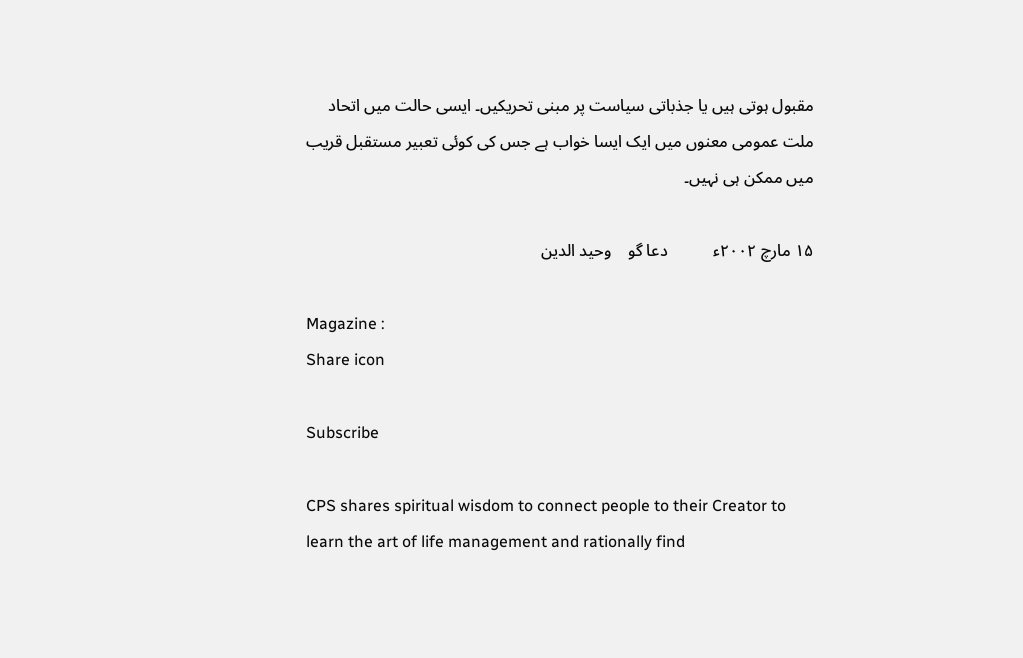مقبول ہوتی ہیں یا جذباتی سیاست پر مبنی تحریکیں۔ ایسی حالت میں اتحاد ملت عمومی معنوں میں ایک ایسا خواب ہے جس کی کوئی تعبیر مستقبل قریب میں ممکن ہی نہیں۔

۱۵ مارچ ۲۰۰۲ء           دعا گو    وحید الدین

Magazine :
Share icon

Subscribe

CPS shares spiritual wisdom to connect people to their Creator to learn the art of life management and rationally find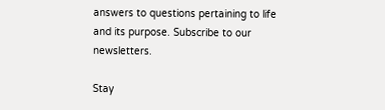answers to questions pertaining to life and its purpose. Subscribe to our newsletters.

Stay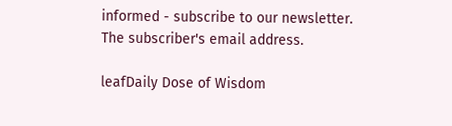informed - subscribe to our newsletter.
The subscriber's email address.

leafDaily Dose of Wisdom